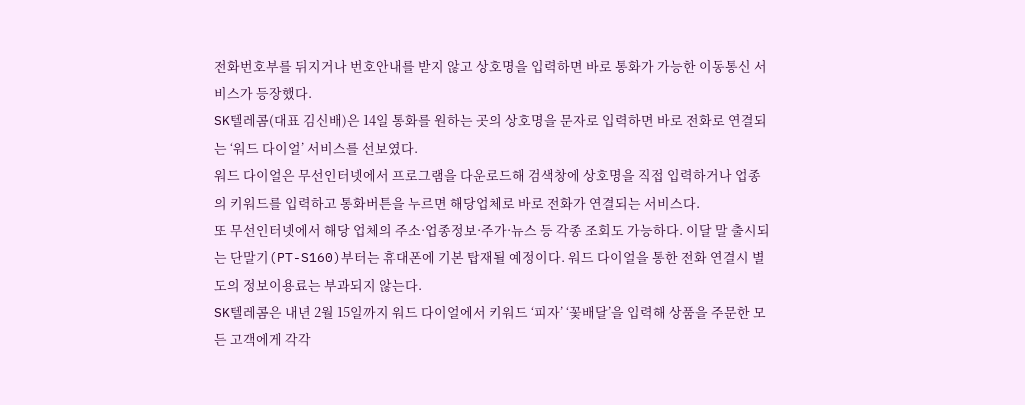전화번호부를 뒤지거나 번호안내를 받지 않고 상호명을 입력하면 바로 통화가 가능한 이동통신 서비스가 등장했다.
SK텔레콤(대표 김신배)은 14일 통화를 원하는 곳의 상호명을 문자로 입력하면 바로 전화로 연결되는 ‘워드 다이얼’ 서비스를 선보였다.
워드 다이얼은 무선인터넷에서 프로그램을 다운로드해 검색창에 상호명을 직접 입력하거나 업종의 키워드를 입력하고 통화버튼을 누르면 해당업체로 바로 전화가 연결되는 서비스다.
또 무선인터넷에서 해당 업체의 주소·업종정보·주가·뉴스 등 각종 조회도 가능하다. 이달 말 출시되는 단말기(PT-S160)부터는 휴대폰에 기본 탑재될 예정이다. 워드 다이얼을 통한 전화 연결시 별도의 정보이용료는 부과되지 않는다.
SK텔레콤은 내년 2월 15일까지 워드 다이얼에서 키워드 ‘피자’ ‘꽃배달’을 입력해 상품을 주문한 모든 고객에게 각각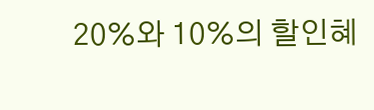20%와 10%의 할인혜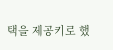택을 제공키로 했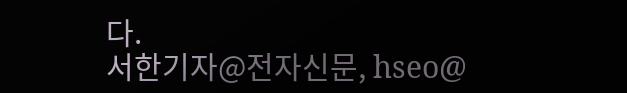다.
서한기자@전자신문, hseo@